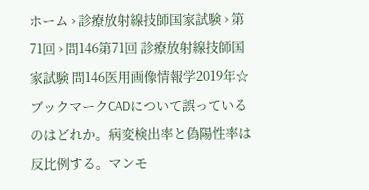ホーム › 診療放射線技師国家試験 › 第71回 › 問146第71回 診療放射線技師国家試験 問146医用画像情報学2019年☆ ブックマークCADについて誤っているのはどれか。病変検出率と偽陽性率は反比例する。マンモ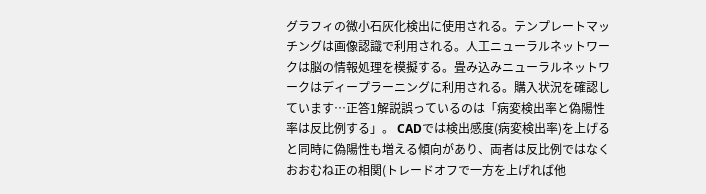グラフィの微小石灰化検出に使用される。テンプレートマッチングは画像認識で利用される。人工ニューラルネットワークは脳の情報処理を模擬する。畳み込みニューラルネットワークはディープラーニングに利用される。購入状況を確認しています…正答1解説誤っているのは「病変検出率と偽陽性率は反比例する」。 CADでは検出感度(病変検出率)を上げると同時に偽陽性も増える傾向があり、両者は反比例ではなくおおむね正の相関(トレードオフで一方を上げれば他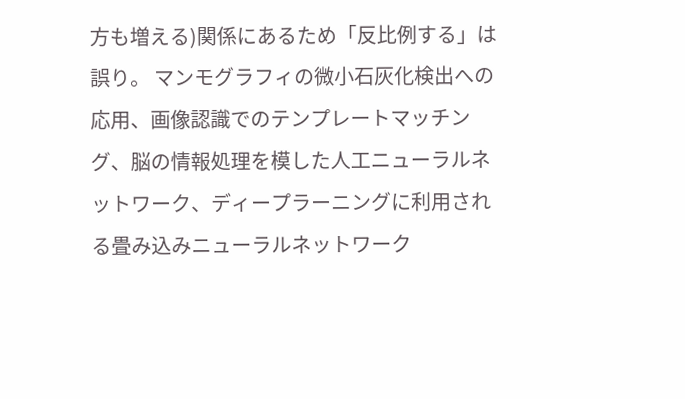方も増える)関係にあるため「反比例する」は誤り。 マンモグラフィの微小石灰化検出への応用、画像認識でのテンプレートマッチング、脳の情報処理を模した人工ニューラルネットワーク、ディープラーニングに利用される畳み込みニューラルネットワーク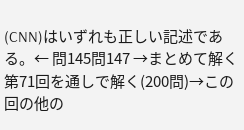(CNN)はいずれも正しい記述である。← 問145問147 →まとめて解く第71回を通しで解く(200問)→この回の他の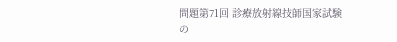問題第71回 診療放射線技師国家試験 の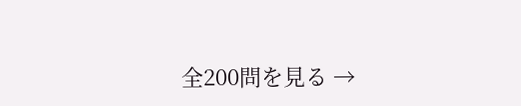全200問を見る →